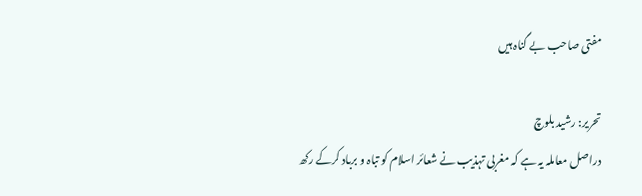مفتی صاحب بے گناہ ہیں

تحریر: رشید بلوچ
دراصل معاملہ یہ ہے کہ مغربی تہذیب نے شعائر اسلام کو تباہ و برباد کرکے رکھ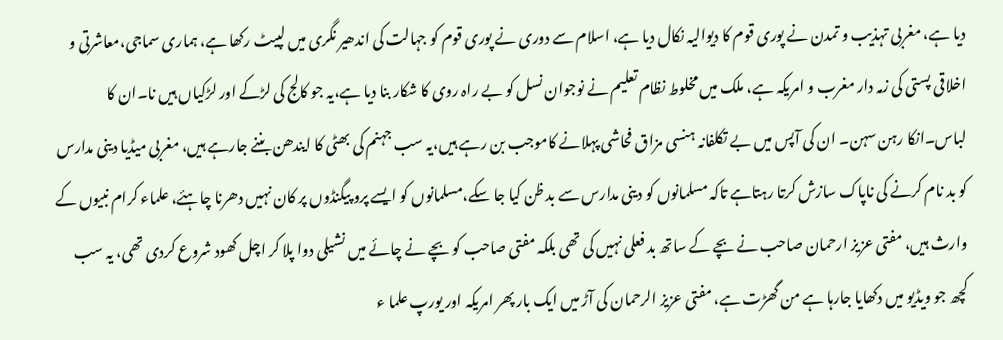دیا ہے، مغربی تہذیب و تمدن نے پوری قوم کا دیوالیہ نکال دیا ہے، اسلام سے دوری نے پوری قوم کو جہالت کی اندھیر نگری میں لپیٹ رکھا ہے، ہماری سماجی،معاشرتی و اخلاقی پستی کی زمہ دار مغرب و امریکہ ہے، ملک میں مخلوط نظام تعلیم نے نوجوان نسل کو بے راہ روی کا شکار بنا دیا ہے،یہ جو کالج کی لڑکے اور لڑکیاں ہیں نا۔ان کا لباس۔انکا رہن سہن۔ ان کی آپس میں بے تکلفانہ ہنسی مزاق فحاشی پہلانے کاموجب بن رہے ہیں،یہ سب جہنم کی بھٹی کا ایندھن بننے جارہے ہیں، مغربی میڈیا دینی مدارس کو بد نام کرنے کی ناپاک سازش کرتا رہتاہے تاکہ مسلمانوں کو دینی مدارس سے بد ظن کیا جا سکے،مسلمانوں کو ایسے پرو پیگنڈوں پر کان نہیں دھرنا چاہئے، علماء کرام نبیوں کے وارث ہیں، مفتی عزیز ارحمان صاحب نے بچے کے ساتھ بد فعلی نہیں کی تھی بلکہ مفتی صاحب کو بچے نے چائے میں نشیلی دوا پلا کر اچل کھود شروع کردی تھی، یہ سب کچھ جو ویڈیو میں دکھایا جارہا ہے من گھڑت ہے، مفتی عزیز الرحمان کی آڑ میں ایک بار پھر امریکہ اور یورپ علما ء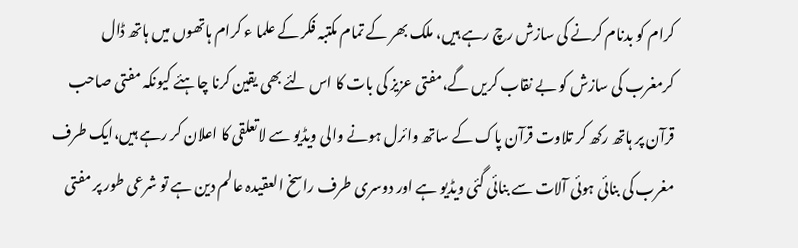کرام کو بدنام کرنے کی سازش رچ رہے ہیں، ملک بھر کے تمام مکتبہ فکر کے علما ء کرام ہاتھوں میں ہاتھ ڈال کرمغرب کی سازش کو بے نقاب کریں گے،مفتی عزیز کی بات کا اس لئے بھی یقین کرنا چاہئے کیونکہ مفتی صاحب قرآن پر ہاتھ رکھ کر تلاوت قرآن پاک کے ساتھ وائرل ہونے والی ویڈیو سے لاتعلقی کا اعلان کر رہے ہیں،ایک طرف مغرب کی بنائی ہوئی آلات سے بنائی گئی ویڈیو ہے اور دوسری طرف راسخ العقیدہ عالم دین ہے تو شرعی طور پر مفتی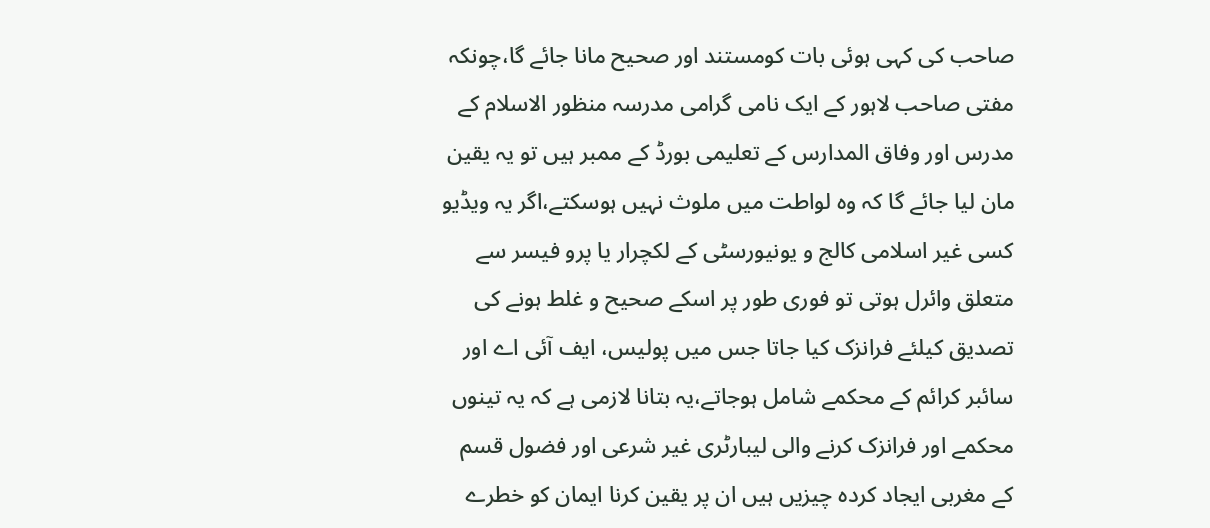صاحب کی کہی ہوئی بات کومستند اور صحیح مانا جائے گا،چونکہ مفتی صاحب لاہور کے ایک نامی گرامی مدرسہ منظور الاسلام کے مدرس اور وفاق المدارس کے تعلیمی بورڈ کے ممبر ہیں تو یہ یقین مان لیا جائے گا کہ وہ لواطت میں ملوث نہیں ہوسکتے،اگر یہ ویڈیو کسی غیر اسلامی کالج و یونیورسٹی کے لکچرار یا پرو فیسر سے متعلق وائرل ہوتی تو فوری طور پر اسکے صحیح و غلط ہونے کی تصدیق کیلئے فرانزک کیا جاتا جس میں پولیس، ایف آئی اے اور سائبر کرائم کے محکمے شامل ہوجاتے،یہ بتانا لازمی ہے کہ یہ تینوں محکمے اور فرانزک کرنے والی لیبارٹری غیر شرعی اور فضول قسم کے مغربی ایجاد کردہ چیزیں ہیں ان پر یقین کرنا ایمان کو خطرے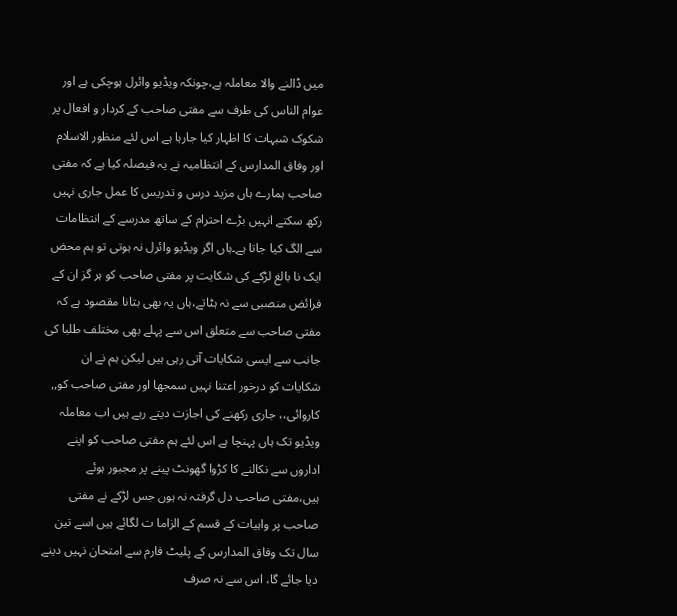میں ڈالنے والا معاملہ ہے،چونکہ ویڈیو وائرل ہوچکی ہے اور عوام الناس کی طرف سے مفتی صاحب کے کردار و افعال پر شکوک شبہات کا اظہار کیا جارہا ہے اس لئے منظور الاسلام اور وفاق المدارس کے انتظامیہ نے یہ فیصلہ کیا ہے کہ مفتی صاحب ہمارے ہاں مزید درس و تدریس کا عمل جاری نہیں رکھ سکتے انہیں بڑے احترام کے ساتھ مدرسے کے انتظامات سے الگ کیا جاتا ہے۔ہاں اگر ویڈیو وائرل نہ ہوتی تو ہم محض ایک نا بالغ لڑکے کی شکایت پر مفتی صاحب کو ہر گز ان کے فرائض منصبی سے نہ ہٹاتے،ہاں یہ بھی بتانا مقصود ہے کہ مفتی صاحب سے متعلق اس سے پہلے بھی مختلف طلبا کی جانب سے ایسی شکایات آتی رہی ہیں لیکن ہم نے ان شکایات کو درخور اعتنا نہیں سمجھا اور مفتی صاحب کو,, کاروائی،، جاری رکھنے کی اجازت دیتے رہے ہیں اب معاملہ ویڈیو تک ہاں پہنچا ہے اس لئے ہم مفتی صاحب کو اپنے اداروں سے نکالنے کا کڑوا گھونٹ پینے پر مجبور ہوئے ہیں،مفتی صاحب دل گرفتہ نہ ہوں جس لڑکے نے مفتی صاحب پر واہیات کے قسم کے الزاما ت لگائے ہیں اسے تین سال تک وفاق المدارس کے پلیٹ فارم سے امتحان نہیں دینے دیا جائے گا، اس سے نہ صرف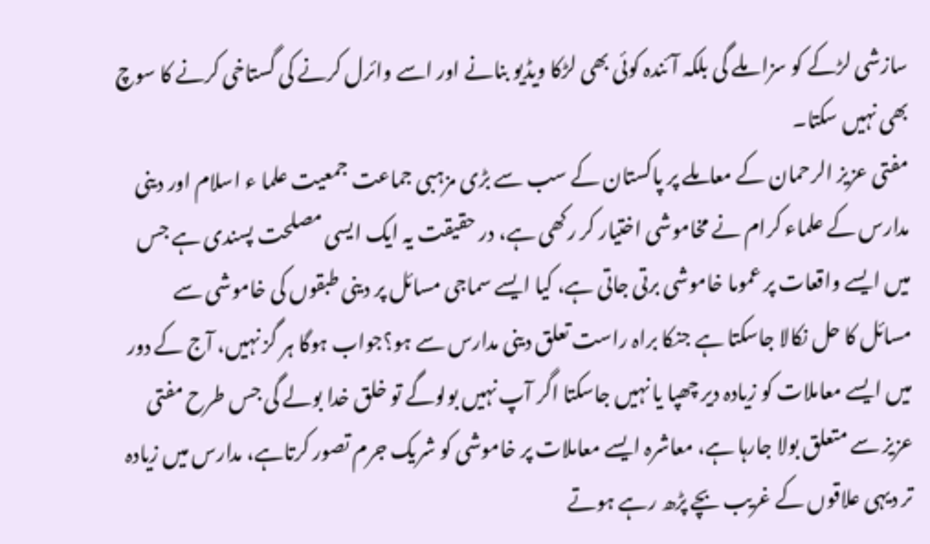سازشی لڑکے کو سزا ملے گی بلکہ آئندہ کوئی بھی لڑکا ویڈیو بنانے اور اسے وائرل کرنے کی گستاخی کرنے کا سوچ بھی نہیں سکتا۔
مفتی عزیز الرحمان کے معاملے پر پاکستان کے سب سے بڑی مزہبی جماعت جمعیت علما ء اسلام اور دینی مدارس کے علماء کرام نے مخاموشی اختیار کر رکھی ہے، در حقیقت یہ ایک ایسی مصلحت پسندی ہے جس میں ایسے واقعات پر عموما خاموشی برتی جاتی ہے، کیا ایسے سماجی مسائل پر دینی طبقوں کی خاموشی سے مسائل کا حل نکالا جاسکتا ہے جنکا براہ راست تعلق دینی مدارس سے ہو؟جواب ہوگا ہر گز نہیں، آج کے دور میں ایسے معاملات کو زیادہ دیر چھپا یا نہیں جاسکتا اگر آپ نہیں بولوگے تو خلق خدا بولے گی جس طرح مفتی عزیز سے متعلق بولا جارہا ہے، معاشرہ ایسے معاملات پر خاموشی کو شریک جرم تصور کرتاہے، مدارس میں زیادہ تر دیہی علاقوں کے غریب بچے پڑھ رہے ہوتے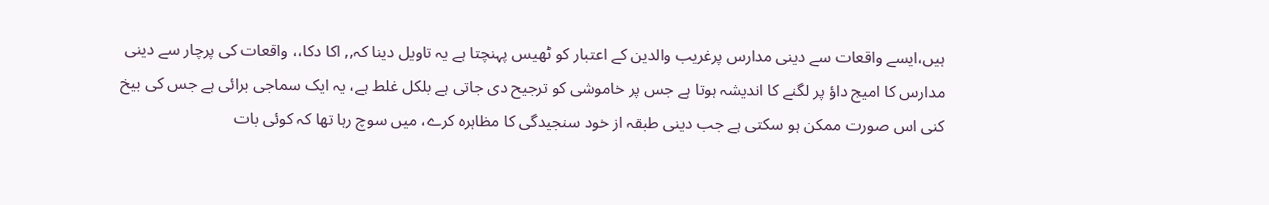ہیں،ایسے واقعات سے دینی مدارس پرغریب والدین کے اعتبار کو ٹھیس پہنچتا ہے یہ تاویل دینا کہ,, اکا دکا،، واقعات کی پرچار سے دینی مدارس کا امیج داؤ پر لگنے کا اندیشہ ہوتا ہے جس پر خاموشی کو ترجیح دی جاتی ہے بلکل غلط ہے، یہ ایک سماجی برائی ہے جس کی بیخ کنی اس صورت ممکن ہو سکتی ہے جب دینی طبقہ از خود سنجیدگی کا مظاہرہ کرے، میں سوچ رہا تھا کہ کوئی بات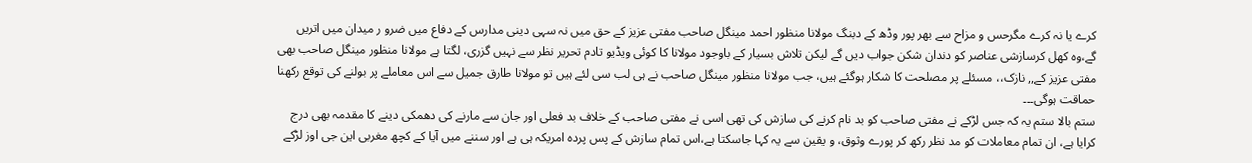کرے یا نہ کرے مگرحس و مزاح سے بھر پور وڈھ کے دبنگ مولانا منظور احمد مینگل صاحب مفتی عزیز کے حق میں نہ سہی دینی مدارس کے دفاع میں ضرو ر میدان میں اتریں گے،وہ کھل کرسازشی عناصر کو دندان شکن جواب دیں گے لیکن تلاش بسیار کے باوجود مولانا کا کوئی ویڈیو تادم تحریر نظر سے نہیں گزری، لگتا ہے مولانا منظور مینگل صاحب بھی مفتی عزیز کے,, نازک،، مسئلے پر مصلحت کا شکار ہوگئے ہیں، جب مولانا منظور مینگل صاحب نے ہی لب سی لئے ہیں تو مولانا طارق جمیل سے اس معاملے پر بولنے کی توقع رکھنا حماقت ہوگی۔۔۔
ستم بالا ستم یہ کہ جس لڑکے نے مفتی صاحب کو بد نام کرنے کی سازش کی تھی اسی نے مفتی صاحب کے خلاف بد فعلی اور جان سے مارنے کی دھمکی دینے کا مقدمہ بھی درج کرایا ہے، ان تمام معاملات کو مد نظر رکھ کر پورے وثوق، و یقین سے یہ کہا جاسکتا ہے،اس تمام سازش کے پس پردہ امریکہ ہی ہے اور سننے میں آیا کے کچھ مغربی این جی اوز لڑکے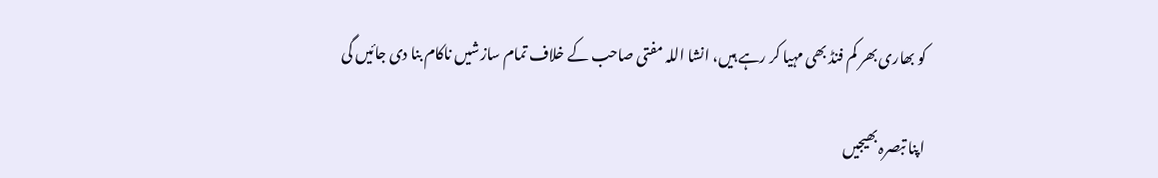کو بھاری بھر کم فنڈ بھی مہیا کر رہے ہیں، انشا اللہ مفتی صاحب کے خلاف تمام سازشیں ناکام بنا دی جائیں گی

اپنا تبصرہ بھیجیں